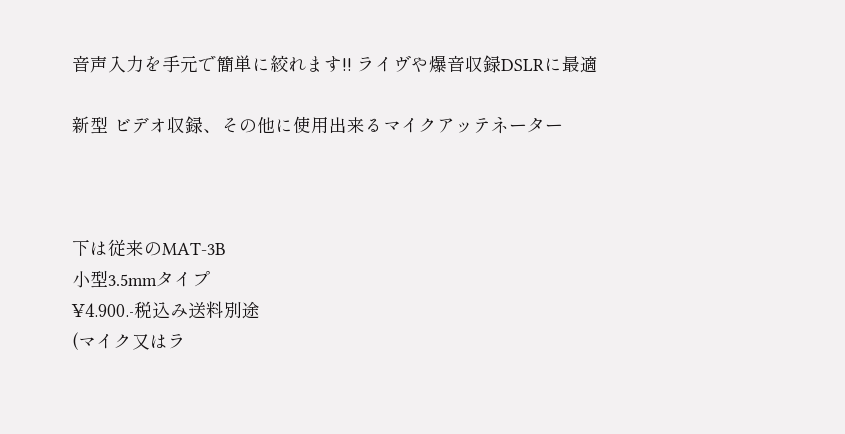音声入力を手元で簡単に絞れます!! ライヴや爆音収録DSLRに最適

新型 ビデオ収録、その他に使用出来るマイクアッテネーター



下は従来のMAT-3B
小型3.5mmタイプ
¥4.900.-税込み送料別途
(マイク又はラ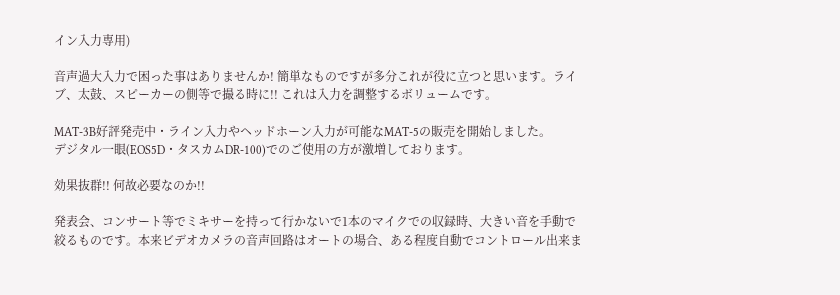イン入力専用)

音声過大入力で困った事はありませんか! 簡単なものですが多分これが役に立つと思います。ライブ、太鼓、スピーカーの側等で撮る時に!! これは入力を調整するボリュームです。

MAT-3B好評発売中・ライン入力やヘッドホーン入力が可能なMAT-5の販売を開始しました。
デジタル一眼(EOS5D・タスカムDR-100)でのご使用の方が激増しております。

効果抜群!! 何故必要なのか!!

発表会、コンサート等でミキサーを持って行かないで1本のマイクでの収録時、大きい音を手動で絞るものです。本来ビデオカメラの音声回路はオートの場合、ある程度自動でコントロール出来ま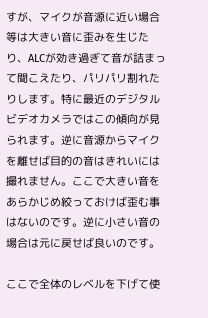すが、マイクが音源に近い場合等は大きい音に歪みを生じたり、ALCが効き過ぎて音が詰まって聞こえたり、パリパリ割れたりします。特に最近のデジタルビデオカメラではこの傾向が見られます。逆に音源からマイクを離せば目的の音はきれいには撮れません。ここで大きい音をあらかじめ絞っておけば歪む事はないのです。逆に小さい音の場合は元に戻せば良いのです。

ここで全体のレベルを下げて使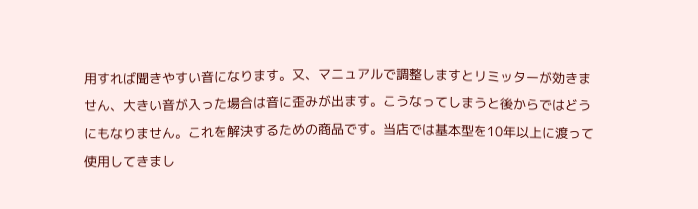用すれば聞きやすい音になります。又、マニュアルで調整しますとリミッターが効きません、大きい音が入った場合は音に歪みが出ます。こうなってしまうと後からではどうにもなりません。これを解決するための商品です。当店では基本型を10年以上に渡って使用してきまし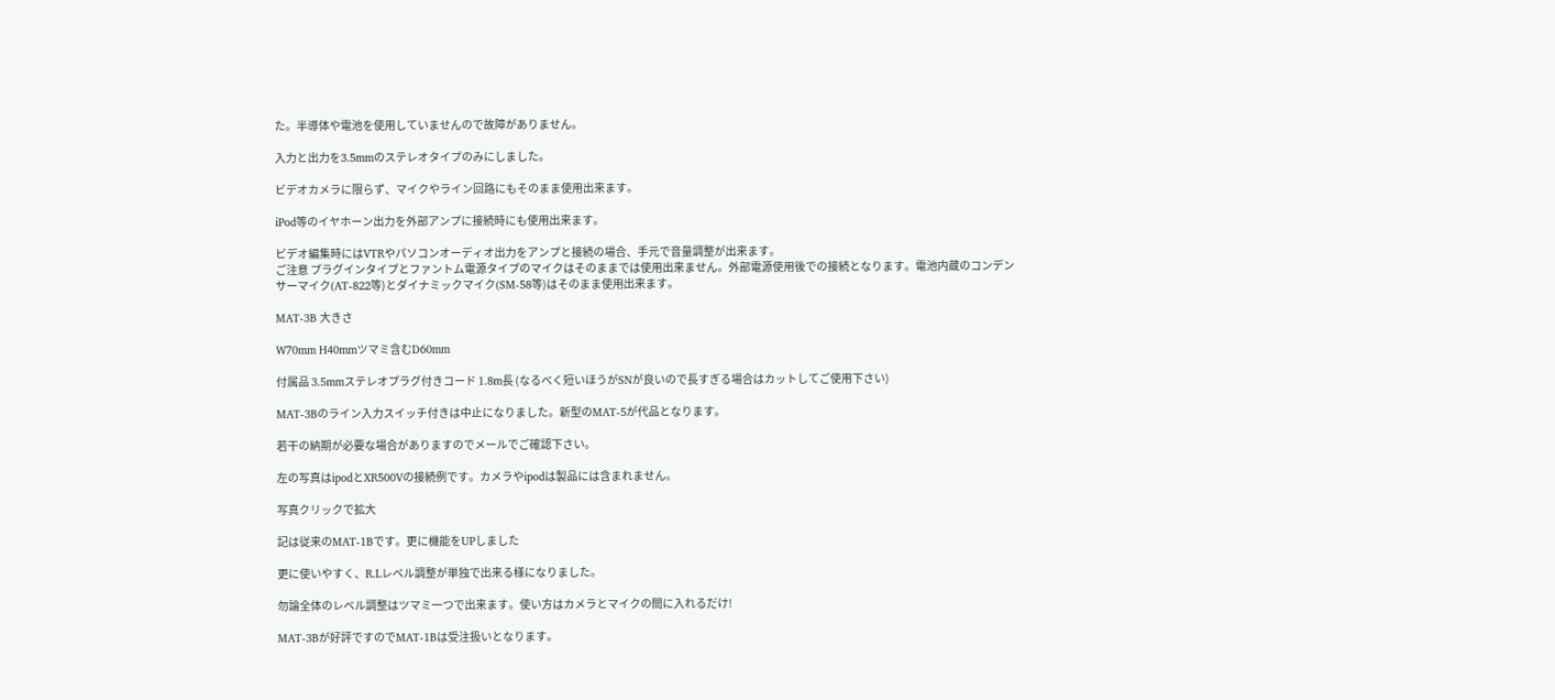た。半導体や電池を使用していませんので故障がありません。

入力と出力を3.5mmのステレオタイプのみにしました。

ビデオカメラに限らず、マイクやライン回路にもそのまま使用出来ます。

iPod等のイヤホーン出力を外部アンプに接続時にも使用出来ます。

ビデオ編集時にはVTRやパソコンオーディオ出力をアンプと接続の場合、手元で音量調整が出来ます。
ご注意 プラグインタイプとファントム電源タイプのマイクはそのままでは使用出来ません。外部電源使用後での接続となります。電池内蔵のコンデンサーマイク(AT-822等)とダイナミックマイク(SM-58等)はそのまま使用出来ます。

MAT-3B 大きさ

W70mm H40mmツマミ含むD60mm

付属品 3.5mmステレオプラグ付きコード 1.8m長 (なるべく短いほうがSNが良いので長すぎる場合はカットしてご使用下さい)

MAT-3Bのライン入力スイッチ付きは中止になりました。新型のMAT-5が代品となります。

若干の納期が必要な場合がありますのでメールでご確認下さい。

左の写真はipodとXR500Vの接続例です。カメラやipodは製品には含まれません。

写真クリックで拡大

記は従来のMAT-1Bです。更に機能をUPしました

更に使いやすく、R.Lレベル調整が単独で出来る様になりました。

勿論全体のレベル調整はツマミ一つで出来ます。使い方はカメラとマイクの間に入れるだけ!

MAT-3Bが好評ですのでMAT-1Bは受注扱いとなります。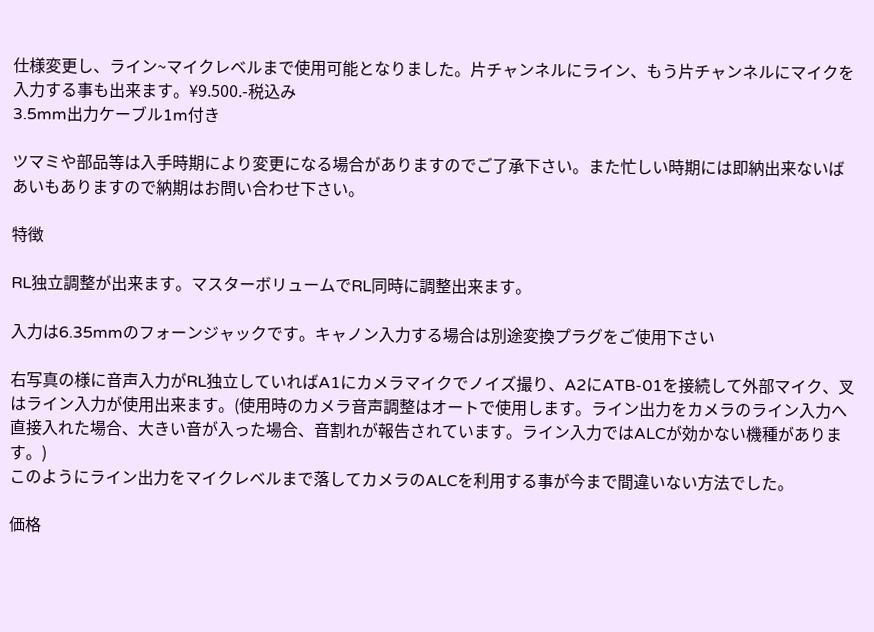仕様変更し、ライン~マイクレベルまで使用可能となりました。片チャンネルにライン、もう片チャンネルにマイクを入力する事も出来ます。¥9.500.-税込み
3.5mm出力ケーブル1m付き

ツマミや部品等は入手時期により変更になる場合がありますのでご了承下さい。また忙しい時期には即納出来ないばあいもありますので納期はお問い合わせ下さい。

特徴

RL独立調整が出来ます。マスターボリュームでRL同時に調整出来ます。

入力は6.35mmのフォーンジャックです。キャノン入力する場合は別途変換プラグをご使用下さい

右写真の様に音声入力がRL独立していればA1にカメラマイクでノイズ撮り、A2にATB-01を接続して外部マイク、叉はライン入力が使用出来ます。(使用時のカメラ音声調整はオートで使用します。ライン出力をカメラのライン入力へ直接入れた場合、大きい音が入った場合、音割れが報告されています。ライン入力ではALCが効かない機種があります。)
このようにライン出力をマイクレベルまで落してカメラのALCを利用する事が今まで間違いない方法でした。

価格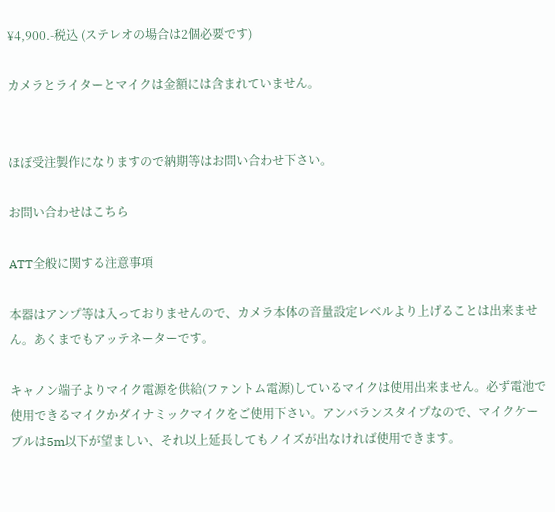¥4,900.-税込 (ステレオの場合は2個必要です)

カメラとライターとマイクは金額には含まれていません。


ほぼ受注製作になりますので納期等はお問い合わせ下さい。

お問い合わせはこちら

ATT全般に関する注意事項

本器はアンプ等は入っておりませんので、カメラ本体の音量設定レベルより上げることは出来ません。あくまでもアッテネーターです。

キャノン端子よりマイク電源を供給(ファントム電源)しているマイクは使用出来ません。必ず電池で使用できるマイクかダイナミックマイクをご使用下さい。アンバランスタイプなので、マイクケーブルは5m以下が望ましい、それ以上延長してもノイズが出なければ使用できます。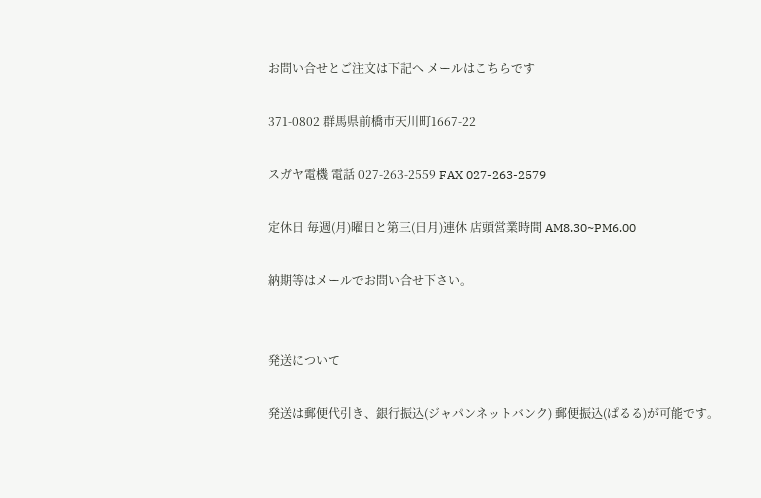お問い合せとご注文は下記へ メールはこちらです

371-0802 群馬県前橋市天川町1667-22

スガヤ電機 電話 027-263-2559 FAX 027-263-2579

定休日 毎週(月)曜日と第三(日月)連休 店頭営業時間 AM8.30~PM6.00

納期等はメールでお問い合せ下さい。


発送について

発送は郵便代引き、銀行振込(ジャパンネットバンク) 郵便振込(ぱるる)が可能です。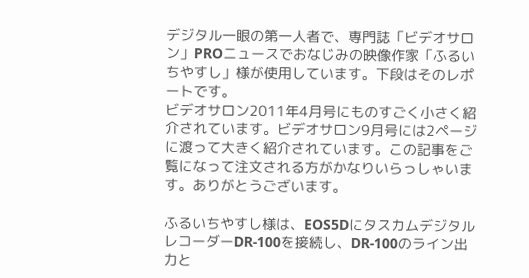デジタル一眼の第一人者で、専門誌「ビデオサロン」PROニュースでおなじみの映像作家「ふるいちやすし」様が使用しています。下段はそのレポートです。
ビデオサロン2011年4月号にものすごく小さく紹介されています。ビデオサロン9月号には2ページに渡って大きく紹介されています。この記事をご覧になって注文される方がかなりいらっしゃいます。ありがとうございます。

ふるいちやすし様は、EOS5DにタスカムデジタルレコーダーDR-100を接続し、DR-100のライン出力と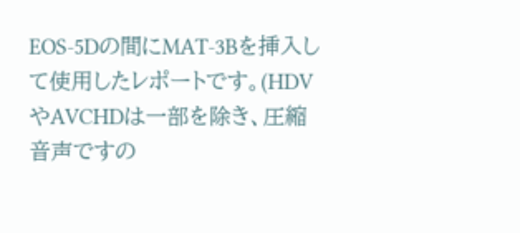EOS-5Dの間にMAT-3Bを挿入して使用したレポートです。(HDVやAVCHDは一部を除き、圧縮音声ですの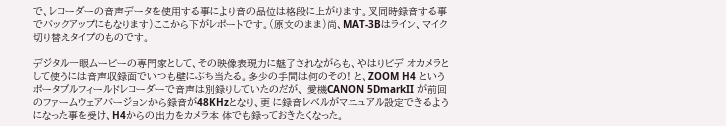で、レコーダーの音声データを使用する事により音の品位は格段に上がります。叉同時録音する事でバックアップにもなります)ここから下がレポートです。(原文のまま)尚、MAT-3Bはライン、マイク切り替えタイプのものです。

デジタル一眼ムービーの専門家として、その映像表現力に魅了されながらも、やはりビデ オカメラとして使うには音声収録面でいつも壁にぶち当たる。多少の手間は何のその! と、ZOOM H4 というポータブルフィールドレコーダーで音声は別録りしていたのだが、 愛機CANON 5DmarkII が前回のファームウェアバージョンから録音が48KHzとなり、更 に録音レベルがマニュアル設定できるようになった事を受け、H4からの出力をカメラ本 体でも録っておきたくなった。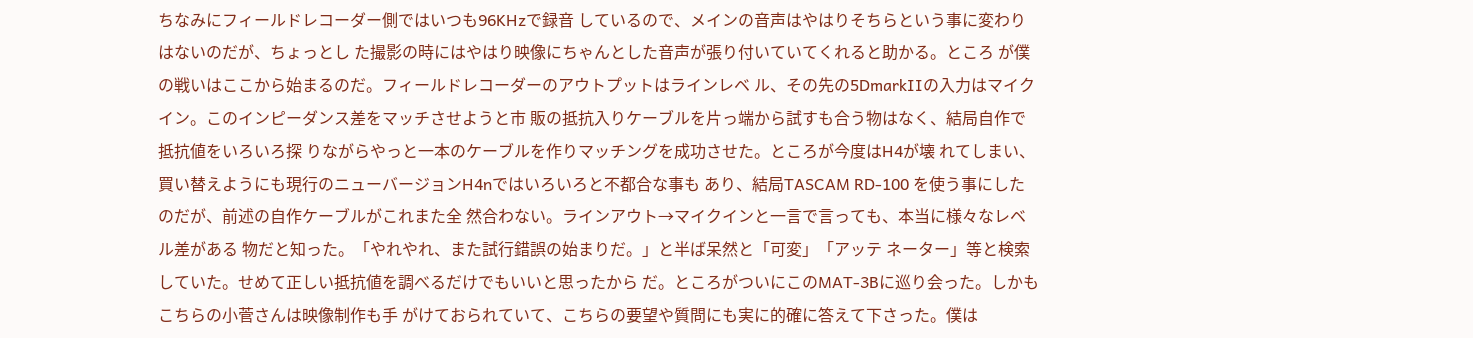ちなみにフィールドレコーダー側ではいつも96KHzで録音 しているので、メインの音声はやはりそちらという事に変わりはないのだが、ちょっとし た撮影の時にはやはり映像にちゃんとした音声が張り付いていてくれると助かる。ところ が僕の戦いはここから始まるのだ。フィールドレコーダーのアウトプットはラインレベ ル、その先の5DmarkIIの入力はマイクイン。このインピーダンス差をマッチさせようと市 販の抵抗入りケーブルを片っ端から試すも合う物はなく、結局自作で抵抗値をいろいろ探 りながらやっと一本のケーブルを作りマッチングを成功させた。ところが今度はH4が壊 れてしまい、買い替えようにも現行のニューバージョンH4nではいろいろと不都合な事も あり、結局TASCAM RD-100 を使う事にしたのだが、前述の自作ケーブルがこれまた全 然合わない。ラインアウト→マイクインと一言で言っても、本当に様々なレベル差がある 物だと知った。「やれやれ、また試行錯誤の始まりだ。」と半ば呆然と「可変」「アッテ ネーター」等と検索していた。せめて正しい抵抗値を調べるだけでもいいと思ったから だ。ところがついにこのMAT-3Bに巡り会った。しかもこちらの小菅さんは映像制作も手 がけておられていて、こちらの要望や質問にも実に的確に答えて下さった。僕は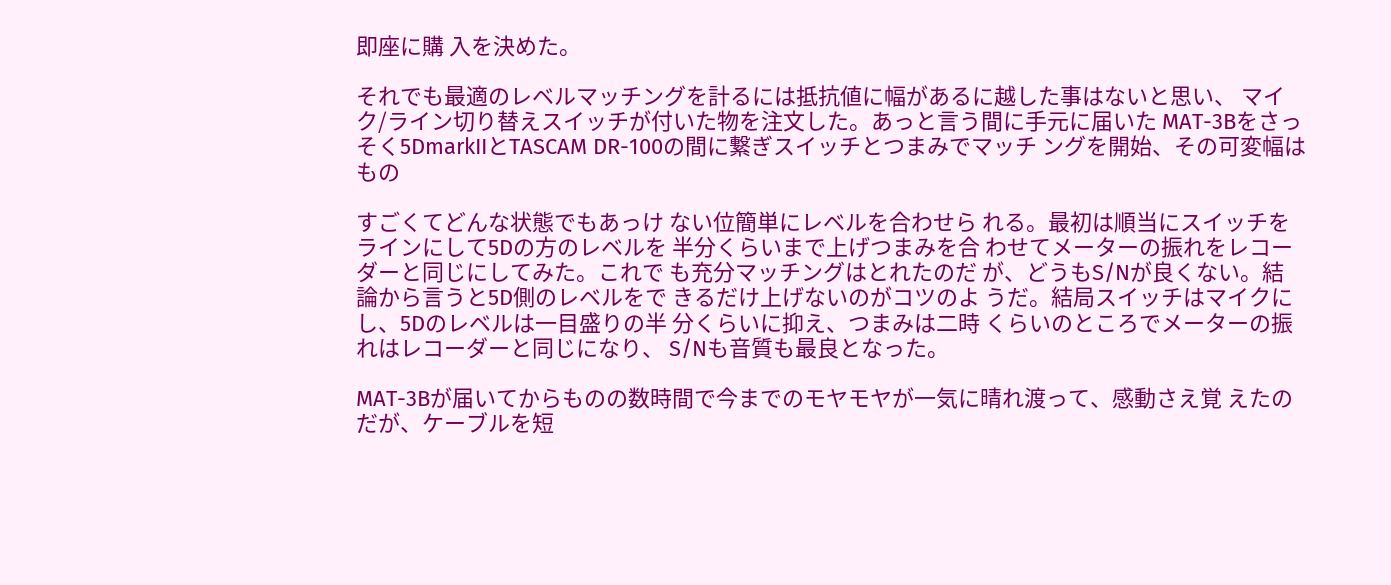即座に購 入を決めた。

それでも最適のレベルマッチングを計るには抵抗値に幅があるに越した事はないと思い、 マイク/ライン切り替えスイッチが付いた物を注文した。あっと言う間に手元に届いた MAT-3Bをさっそく5DmarkIIとTASCAM DR-100の間に繋ぎスイッチとつまみでマッチ ングを開始、その可変幅はもの

すごくてどんな状態でもあっけ ない位簡単にレベルを合わせら れる。最初は順当にスイッチを ラインにして5Dの方のレベルを 半分くらいまで上げつまみを合 わせてメーターの振れをレコー ダーと同じにしてみた。これで も充分マッチングはとれたのだ が、どうもS/Nが良くない。結 論から言うと5D側のレベルをで きるだけ上げないのがコツのよ うだ。結局スイッチはマイクに し、5Dのレベルは一目盛りの半 分くらいに抑え、つまみは二時 くらいのところでメーターの振 れはレコーダーと同じになり、 S/Nも音質も最良となった。

MAT-3Bが届いてからものの数時間で今までのモヤモヤが一気に晴れ渡って、感動さえ覚 えたのだが、ケーブルを短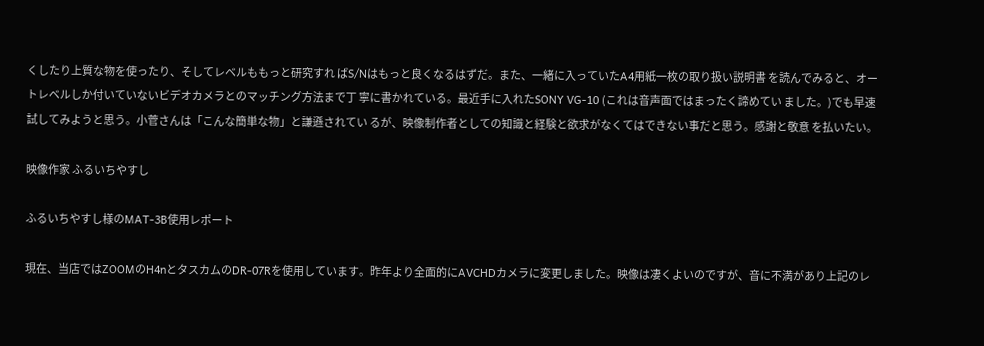くしたり上質な物を使ったり、そしてレベルももっと研究すれ ばS/Nはもっと良くなるはずだ。また、一緒に入っていたA4用紙一枚の取り扱い説明書 を読んでみると、オートレベルしか付いていないビデオカメラとのマッチング方法まで丁 寧に書かれている。最近手に入れたSONY VG-10 (これは音声面ではまったく諦めてい ました。)でも早速試してみようと思う。小菅さんは「こんな簡単な物」と謙遜されてい るが、映像制作者としての知識と経験と欲求がなくてはできない事だと思う。感謝と敬意 を払いたい。

映像作家 ふるいちやすし

ふるいちやすし様のMAT-3B使用レポート

現在、当店ではZOOMのH4nとタスカムのDR-07Rを使用しています。昨年より全面的にAVCHDカメラに変更しました。映像は凄くよいのですが、音に不満があり上記のレ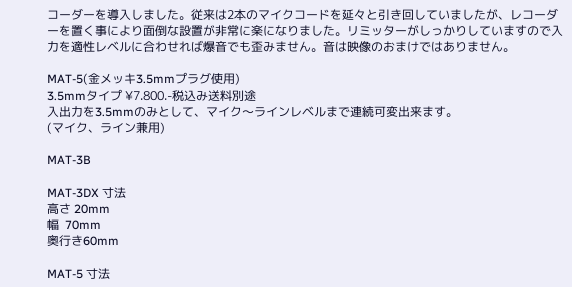コーダーを導入しました。従来は2本のマイクコードを延々と引き回していましたが、レコーダーを置く事により面倒な設置が非常に楽になりました。リミッターがしっかりしていますので入力を適性レベルに合わせれば爆音でも歪みません。音は映像のおまけではありません。

MAT-5(金メッキ3.5mmプラグ使用)
3.5mmタイプ ¥7.800.-税込み送料別途
入出力を3.5mmのみとして、マイク〜ラインレベルまで連続可変出来ます。
(マイク、ライン兼用)

MAT-3B

MAT-3DX 寸法
高さ 20mm
幅  70mm
奥行き60mm

MAT-5 寸法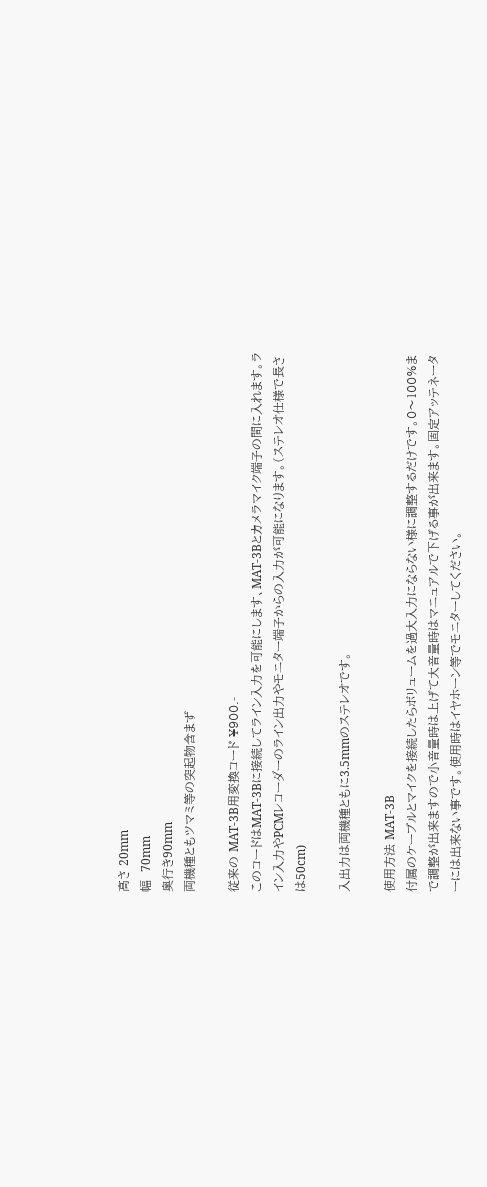高さ 20mm
幅  70mm
奥行き90mm
両機種ともツマミ等の突起物含まず

従来の MAT-3B用変換コード ¥900.-
このコードはMAT-3Bに接続してライン入力を可能にします、MAT-3Bとカメラマイク端子の間に入れます。ライン入力やPCMレコーダーのライン出力やモニター端子からの入力が可能になります。(ステレオ仕様で長さは50cm)

入出力は両機種ともに3.5mmのステレオです。

使用方法 MAT-3B
付属のケーブルとマイクを接続したらボリュームを過大入力にならない様に調整するだけです。0〜100%まで調整が出来ますので小音量時は上げて大音量時はマニュアルで下げる事が出来ます。固定アッテネーターには出来ない事です。使用時はイヤホーン等でモニターしてください。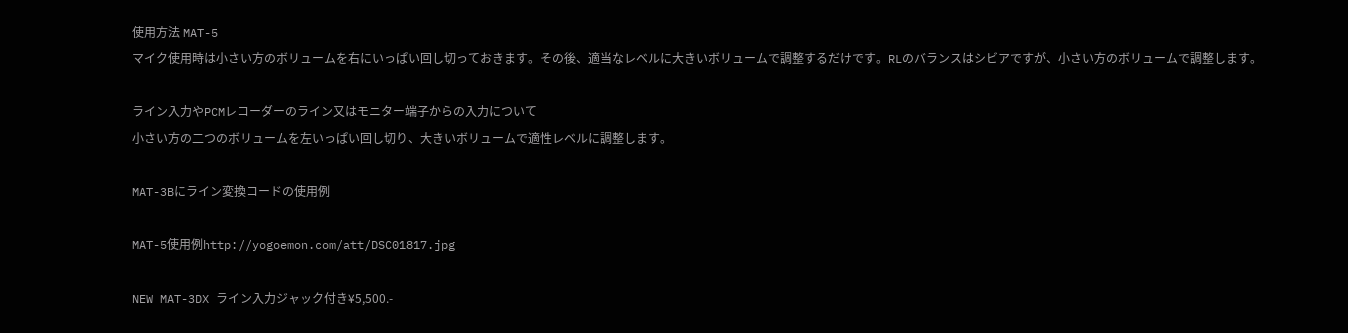使用方法 MAT-5
マイク使用時は小さい方のボリュームを右にいっぱい回し切っておきます。その後、適当なレベルに大きいボリュームで調整するだけです。RLのバランスはシビアですが、小さい方のボリュームで調整します。

ライン入力やPCMレコーダーのライン又はモニター端子からの入力について
小さい方の二つのボリュームを左いっぱい回し切り、大きいボリュームで適性レベルに調整します。

MAT-3Bにライン変換コードの使用例

MAT-5使用例http://yogoemon.com/att/DSC01817.jpg

NEW MAT-3DX ライン入力ジャック付き¥5,500.-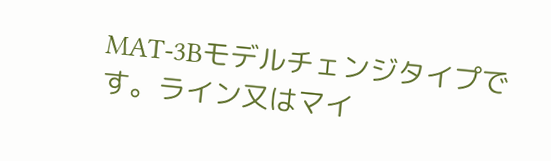MAT-3Bモデルチェンジタイプです。ライン又はマイ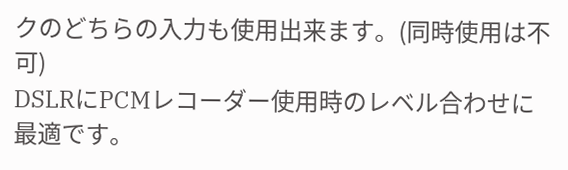クのどちらの入力も使用出来ます。(同時使用は不可)
DSLRにPCMレコーダー使用時のレベル合わせに最適です。